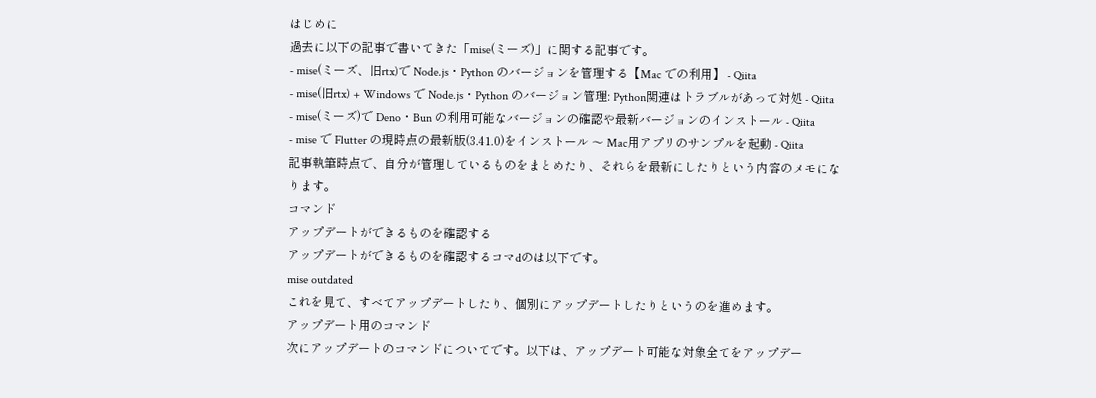はじめに
過去に以下の記事で書いてきた「mise(ミーズ)」に関する記事です。
- mise(ミーズ、旧rtx)で Node.js・Python のバージョンを管理する【Mac での利用】 - Qiita
- mise(旧rtx) + Windows で Node.js・Python のバージョン管理: Python関連はトラブルがあって対処 - Qiita
- mise(ミーズ)で Deno・Bun の利用可能なバージョンの確認や最新バージョンのインストール - Qiita
- mise で Flutter の現時点の最新版(3.41.0)をインストール 〜 Mac用アプリのサンプルを起動 - Qiita
記事執筆時点で、自分が管理しているものをまとめたり、それらを最新にしたりという内容のメモになります。
コマンド
アップデートができるものを確認する
アップデートができるものを確認するコマdのは以下です。
mise outdated
これを見て、すべてアップデートしたり、個別にアップデートしたりというのを進めます。
アップデート用のコマンド
次にアップデートのコマンドについてです。以下は、アップデート可能な対象全てをアップデー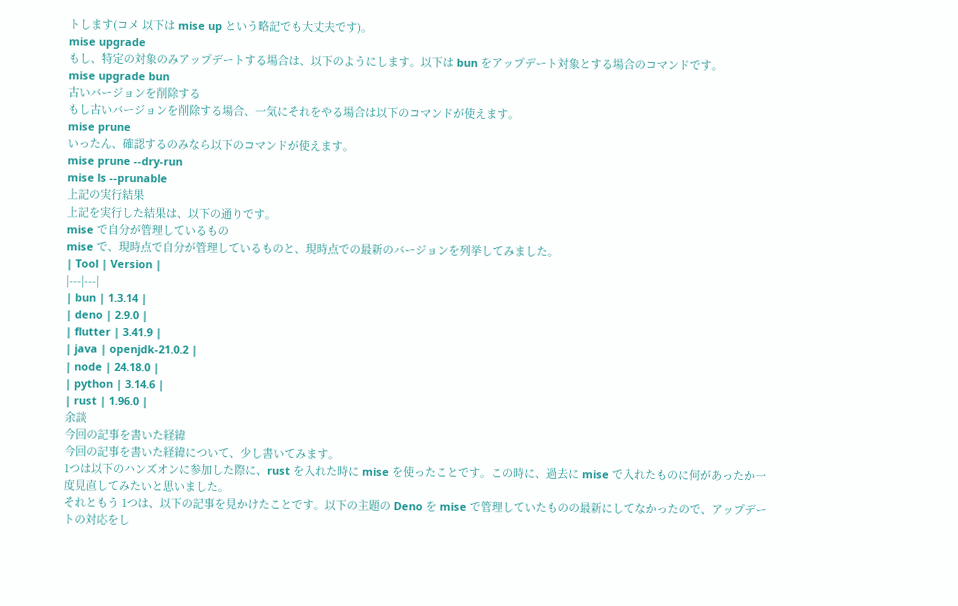トします(コメ 以下は mise up という略記でも大丈夫です)。
mise upgrade
もし、特定の対象のみアップデートする場合は、以下のようにします。以下は bun をアップデート対象とする場合のコマンドです。
mise upgrade bun
古いバージョンを削除する
もし古いバージョンを削除する場合、一気にそれをやる場合は以下のコマンドが使えます。
mise prune
いったん、確認するのみなら以下のコマンドが使えます。
mise prune --dry-run
mise ls --prunable
上記の実行結果
上記を実行した結果は、以下の通りです。
mise で自分が管理しているもの
mise で、現時点で自分が管理しているものと、現時点での最新のバージョンを列挙してみました。
| Tool | Version |
|---|---|
| bun | 1.3.14 |
| deno | 2.9.0 |
| flutter | 3.41.9 |
| java | openjdk-21.0.2 |
| node | 24.18.0 |
| python | 3.14.6 |
| rust | 1.96.0 |
余談
今回の記事を書いた経緯
今回の記事を書いた経緯について、少し書いてみます。
1つは以下のハンズオンに参加した際に、rust を入れた時に mise を使ったことです。この時に、過去に mise で入れたものに何があったか一度見直してみたいと思いました。
それともう 1つは、以下の記事を見かけたことです。以下の主題の Deno を mise で管理していたものの最新にしてなかったので、アップデートの対応をし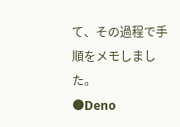て、その過程で手順をメモしました。
●Deno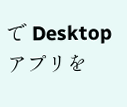で Desktop アプリを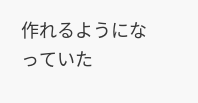作れるようになっていた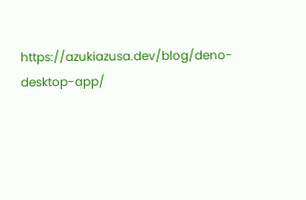https://azukiazusa.dev/blog/deno-desktop-app/